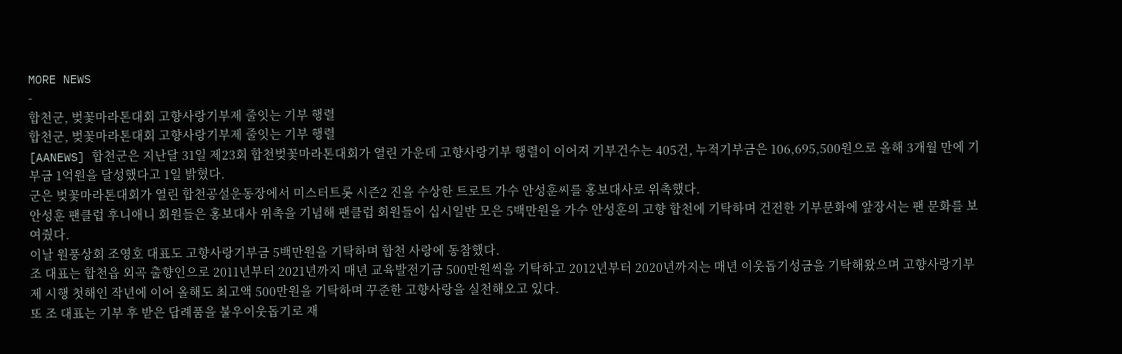MORE NEWS
-
합천군, 벚꽃마라톤대회 고향사랑기부제 줄잇는 기부 행렬
합천군, 벚꽃마라톤대회 고향사랑기부제 줄잇는 기부 행렬
[AANEWS] 합천군은 지난달 31일 제23회 합천벚꽃마라톤대회가 열린 가운데 고향사랑기부 행렬이 이어져 기부건수는 405건, 누적기부금은 106,695,500원으로 올해 3개월 만에 기부금 1억원을 달성했다고 1일 밝혔다.
군은 벚꽃마라톤대회가 열린 합천공설운동장에서 미스터트롯 시즌2 진을 수상한 트로트 가수 안성훈씨를 홍보대사로 위촉했다.
안성훈 팬클럽 후니애니 회원들은 홍보대사 위촉을 기념해 팬클럽 회원들이 십시일반 모은 5백만원을 가수 안성훈의 고향 합천에 기탁하며 건전한 기부문화에 앞장서는 팬 문화를 보여줬다.
이날 원풍상회 조영호 대표도 고향사랑기부금 5백만원을 기탁하며 합천 사랑에 동참했다.
조 대표는 합천읍 외곡 출향인으로 2011년부터 2021년까지 매년 교육발전기금 500만원씩을 기탁하고 2012년부터 2020년까지는 매년 이웃돕기성금을 기탁해왔으며 고향사랑기부제 시행 첫해인 작년에 이어 올해도 최고액 500만원을 기탁하며 꾸준한 고향사랑을 실천해오고 있다.
또 조 대표는 기부 후 받은 답례품을 불우이웃돕기로 재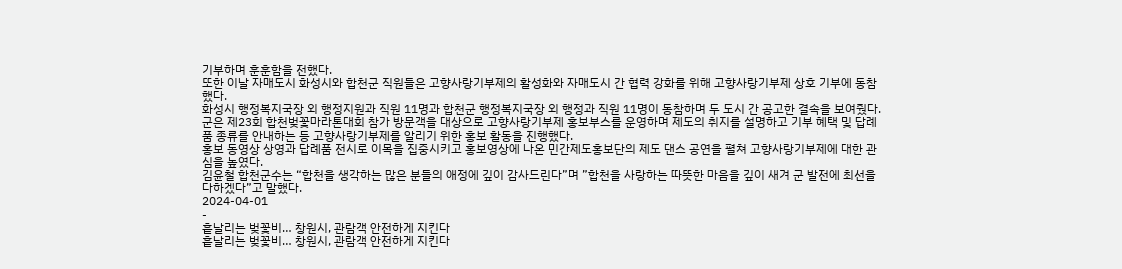기부하며 훈훈함을 전했다.
또한 이날 자매도시 화성시와 합천군 직원들은 고향사랑기부제의 활성화와 자매도시 간 협력 강화를 위해 고향사랑기부제 상호 기부에 동참했다.
화성시 행정복지국장 외 행정지원과 직원 11명과 합천군 행정복지국장 외 행정과 직원 11명이 동참하며 두 도시 간 공고한 결속을 보여줬다.
군은 제23회 합천벚꽃마라톤대회 참가 방문객을 대상으로 고향사랑기부제 홍보부스를 운영하며 제도의 취지를 설명하고 기부 혜택 및 답례품 종류를 안내하는 등 고향사랑기부제를 알리기 위한 홍보 활동을 진행했다.
홍보 동영상 상영과 답례품 전시로 이목을 집중시키고 홍보영상에 나온 민간제도홍보단의 제도 댄스 공연을 펼쳐 고향사랑기부제에 대한 관심을 높였다.
김윤철 합천군수는 “합천을 생각하는 많은 분들의 애정에 깊이 감사드린다”며 ”합천을 사랑하는 따뜻한 마음을 깊이 새겨 군 발전에 최선을 다하겠다”고 말했다.
2024-04-01
-
흩날리는 벚꽃비… 창원시, 관람객 안전하게 지킨다
흩날리는 벚꽃비… 창원시, 관람객 안전하게 지킨다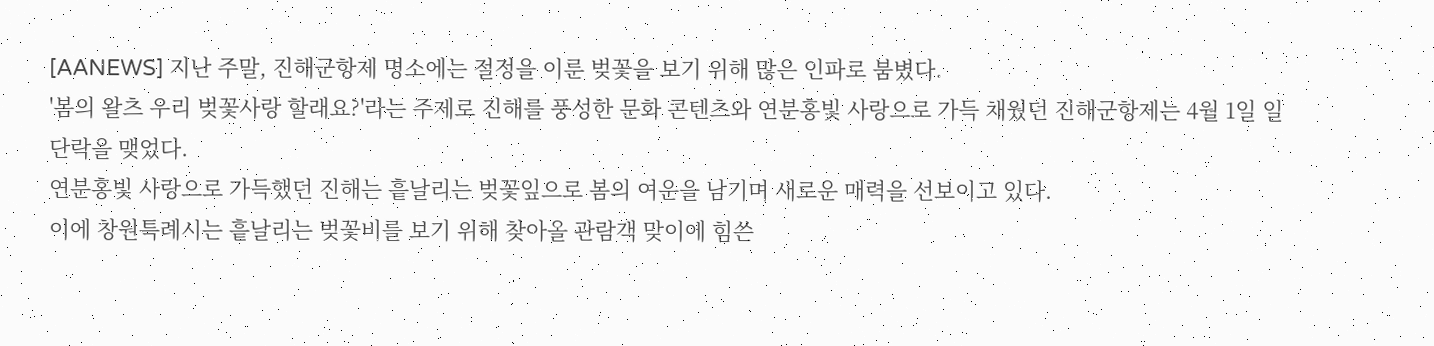[AANEWS] 지난 주말, 진해군항제 명소에는 절정을 이룬 벚꽃을 보기 위해 많은 인파로 붐볐다.
'봄의 왈츠 우리 벚꽃사랑 할래요?'라는 주제로 진해를 풍성한 문화 콘텐츠와 연분홍빛 사랑으로 가득 채웠던 진해군항제는 4월 1일 일단락을 맺었다.
연분홍빛 사랑으로 가득했던 진해는 흩날리는 벚꽃잎으로 봄의 여운을 남기며 새로운 매력을 선보이고 있다.
이에 창원특례시는 흩날리는 벚꽃비를 보기 위해 찾아올 관람객 맞이에 힘쓴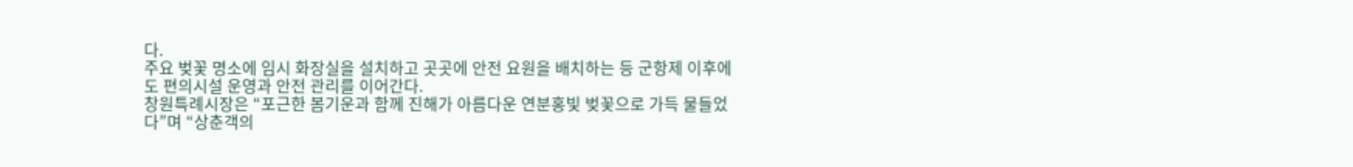다.
주요 벚꽃 명소에 임시 화장실을 설치하고 곳곳에 안전 요원을 배치하는 등 군항제 이후에도 편의시설 운영과 안전 관리를 이어간다.
창원특례시장은 “포근한 봄기운과 함께 진해가 아름다운 연분홍빛 벚꽃으로 가득 물들었다”며 “상춘객의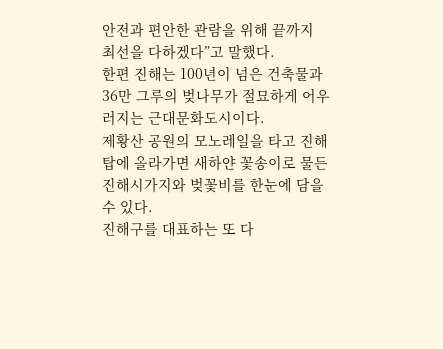안전과 편안한 관람을 위해 끝까지 최선을 다하겠다”고 말했다.
한편 진해는 100년이 넘은 건축물과 36만 그루의 벚나무가 절묘하게 어우러지는 근대문화도시이다.
제황산 공원의 모노레일을 타고 진해탑에 올라가면 새하얀 꽃송이로 물든 진해시가지와 벚꽃비를 한눈에 담을 수 있다.
진해구를 대표하는 또 다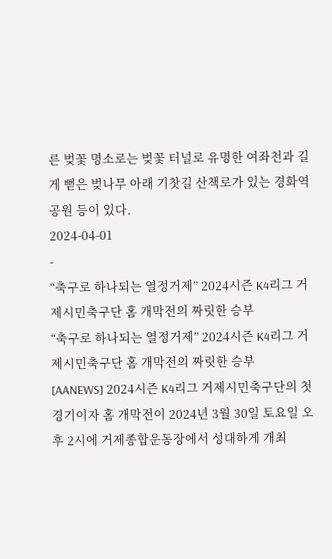른 벚꽃 명소로는 벚꽃 터널로 유명한 여좌천과 길게 뻗은 벚나무 아래 기찻길 산책로가 있는 경화역 공원 등이 있다.
2024-04-01
-
“축구로 하나되는 열정거제” 2024시즌 K4리그 거제시민축구단 홈 개막전의 짜릿한 승부
“축구로 하나되는 열정거제” 2024시즌 K4리그 거제시민축구단 홈 개막전의 짜릿한 승부
[AANEWS] 2024시즌 K4리그 거제시민축구단의 첫 경기이자 홈 개막전이 2024년 3월 30일 토요일 오후 2시에 거제종합운동장에서 성대하게 개최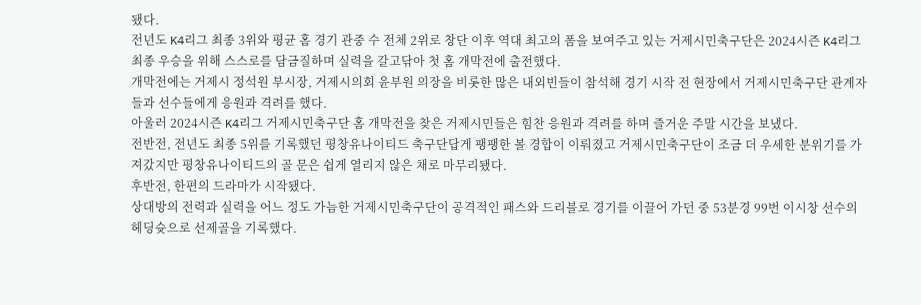됐다.
전년도 K4리그 최종 3위와 평균 홈 경기 관중 수 전체 2위로 창단 이후 역대 최고의 폼을 보여주고 있는 거제시민축구단은 2024시즌 K4리그 최종 우승을 위해 스스로를 담금질하며 실력을 갈고닦아 첫 홈 개막전에 출전했다.
개막전에는 거제시 정석원 부시장, 거제시의회 윤부원 의장을 비롯한 많은 내외빈들이 참석해 경기 시작 전 현장에서 거제시민축구단 관계자들과 선수들에게 응원과 격려를 했다.
아울러 2024시즌 K4리그 거제시민축구단 홈 개막전을 찾은 거제시민들은 힘찬 응원과 격려를 하며 즐거운 주말 시간을 보냈다.
전반전, 전년도 최종 5위를 기록했던 평창유나이티드 축구단답게 팽팽한 볼 경합이 이뤄졌고 거제시민축구단이 조금 더 우세한 분위기를 가져갔지만 평창유나이티드의 골 문은 쉽게 열리지 않은 채로 마무리됐다.
후반전, 한편의 드라마가 시작됐다.
상대방의 전력과 실력을 어느 정도 가늠한 거제시민축구단이 공격적인 패스와 드리블로 경기를 이끌어 가던 중 53분경 99번 이시창 선수의 헤딩슛으로 선제골을 기록했다.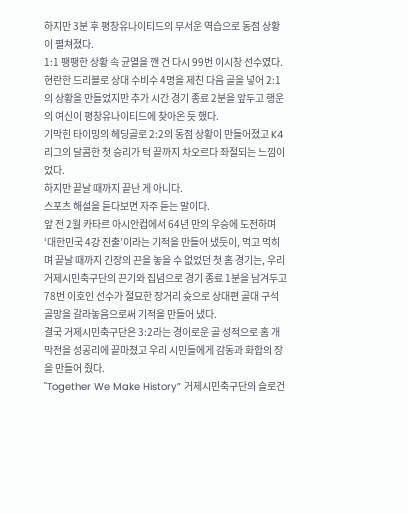하지만 3분 후 평창유나이티드의 무서운 역습으로 동점 상황이 펼쳐졌다.
1:1 팽팽한 상황 속 균열을 깬 건 다시 99번 이시창 선수였다.
현란한 드리블로 상대 수비수 4명을 제친 다음 골을 넣어 2:1의 상황을 만들었지만 추가 시간 경기 종료 2분을 앞두고 행운의 여신이 평창유나이티드에 찾아온 듯 했다.
기막힌 타이밍의 헤딩골로 2:2의 동점 상황이 만들어졌고 K4리그의 달콤한 첫 승리가 턱 끝까지 차오르다 좌절되는 느낌이었다.
하지만 끝날 때까지 끝난 게 아니다.
스포츠 해설을 듣다보면 자주 듣는 말이다.
앞 전 2월 카타르 아시안컵에서 64년 만의 우승에 도전하며 ‘대한민국 4강 진출’이라는 기적을 만들어 냈듯이, 먹고 먹히며 끝날 때까지 긴장의 끈을 놓을 수 없었던 첫 홈 경기는, 우리 거제시민축구단의 끈기와 집념으로 경기 종료 1분을 남겨두고 78번 이호인 선수가 절묘한 장거리 슛으로 상대편 골대 구석 골망을 갈라놓음으로써 기적을 만들어 냈다.
결국 거제시민축구단은 3:2라는 경이로운 골 성적으로 홈 개막전을 성공리에 끝마쳤고 우리 시민들에게 감동과 화합의 장을 만들어 줬다.
"Together We Make History” 거제시민축구단의 슬로건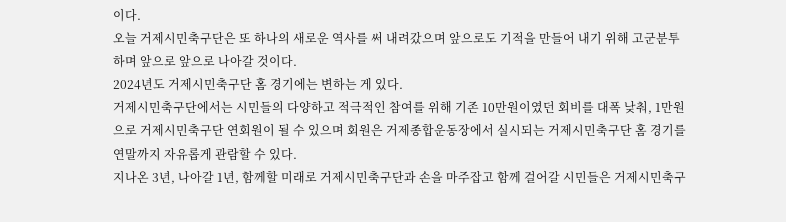이다.
오늘 거제시민축구단은 또 하나의 새로운 역사를 써 내려갔으며 앞으로도 기적을 만들어 내기 위해 고군분투하며 앞으로 앞으로 나아갈 것이다.
2024년도 거제시민축구단 홈 경기에는 변하는 게 있다.
거제시민축구단에서는 시민들의 다양하고 적극적인 참여를 위해 기존 10만원이였던 회비를 대폭 낮춰, 1만원으로 거제시민축구단 연회원이 될 수 있으며 회원은 거제종합운동장에서 실시되는 거제시민축구단 홈 경기를 연말까지 자유롭게 관람할 수 있다.
지나온 3년, 나아갈 1년, 함께할 미래로 거제시민축구단과 손을 마주잡고 함께 걸어갈 시민들은 거제시민축구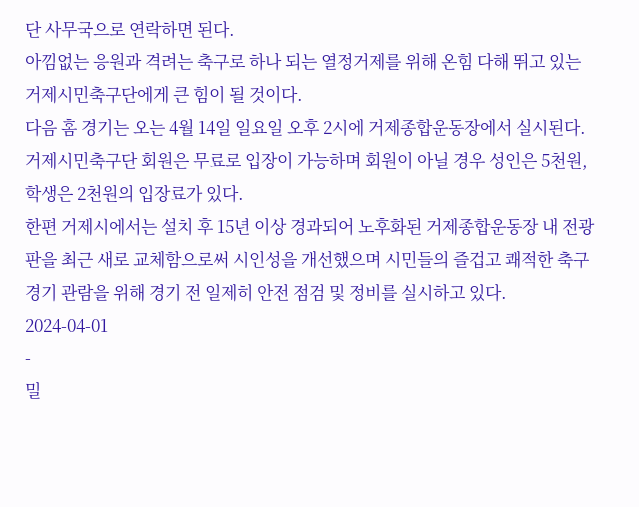단 사무국으로 연락하면 된다.
아낌없는 응원과 격려는 축구로 하나 되는 열정거제를 위해 온힘 다해 뛰고 있는 거제시민축구단에게 큰 힘이 될 것이다.
다음 홈 경기는 오는 4월 14일 일요일 오후 2시에 거제종합운동장에서 실시된다.
거제시민축구단 회원은 무료로 입장이 가능하며 회원이 아닐 경우 성인은 5천원, 학생은 2천원의 입장료가 있다.
한편 거제시에서는 설치 후 15년 이상 경과되어 노후화된 거제종합운동장 내 전광판을 최근 새로 교체함으로써 시인성을 개선했으며 시민들의 즐겁고 쾌적한 축구 경기 관람을 위해 경기 전 일제히 안전 점검 및 정비를 실시하고 있다.
2024-04-01
-
밀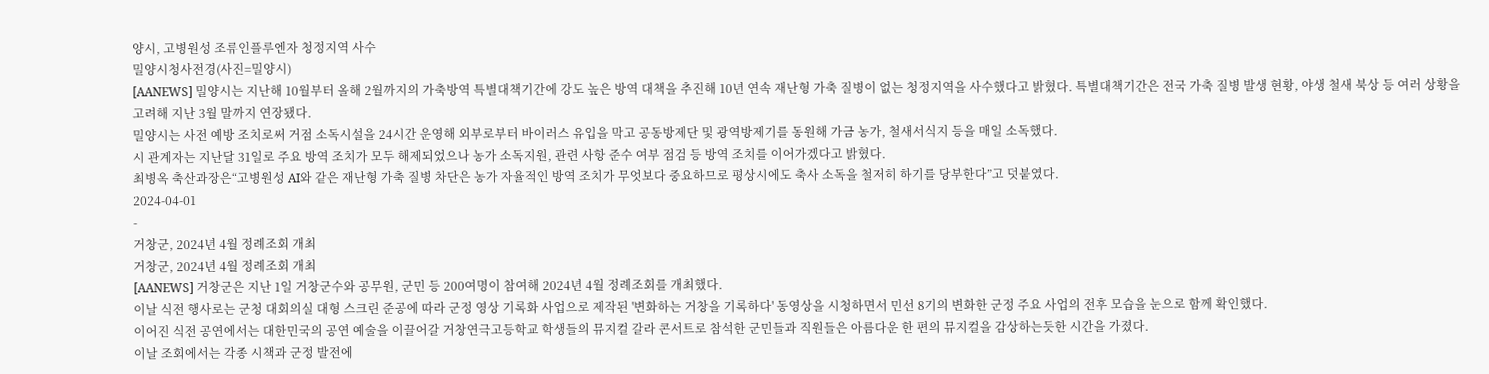양시, 고병원성 조류인플루엔자 청정지역 사수
밀양시청사전경(사진=밀양시)
[AANEWS] 밀양시는 지난해 10월부터 올해 2월까지의 가축방역 특별대책기간에 강도 높은 방역 대책을 추진해 10년 연속 재난형 가축 질병이 없는 청정지역을 사수했다고 밝혔다. 특별대책기간은 전국 가축 질병 발생 현황, 야생 철새 북상 등 여러 상황을 고려해 지난 3월 말까지 연장됐다.
밀양시는 사전 예방 조치로써 거점 소독시설을 24시간 운영해 외부로부터 바이러스 유입을 막고 공동방제단 및 광역방제기를 동원해 가금 농가, 철새서식지 등을 매일 소독했다.
시 관계자는 지난달 31일로 주요 방역 조치가 모두 해제되었으나 농가 소독지원, 관련 사항 준수 여부 점검 등 방역 조치를 이어가겠다고 밝혔다.
최병옥 축산과장은“고병원성 AI와 같은 재난형 가축 질병 차단은 농가 자율적인 방역 조치가 무엇보다 중요하므로 평상시에도 축사 소독을 철저히 하기를 당부한다”고 덧붙였다.
2024-04-01
-
거창군, 2024년 4월 정례조회 개최
거창군, 2024년 4월 정례조회 개최
[AANEWS] 거창군은 지난 1일 거창군수와 공무원, 군민 등 200여명이 참여해 2024년 4월 정례조회를 개최했다.
이날 식전 행사로는 군청 대회의실 대형 스크린 준공에 따라 군정 영상 기록화 사업으로 제작된 '변화하는 거창을 기록하다' 동영상을 시청하면서 민선 8기의 변화한 군정 주요 사업의 전후 모습을 눈으로 함께 확인했다.
이어진 식전 공연에서는 대한민국의 공연 예술을 이끌어갈 거창연극고등학교 학생들의 뮤지컬 갈라 콘서트로 참석한 군민들과 직원들은 아름다운 한 편의 뮤지컬을 감상하는듯한 시간을 가졌다.
이날 조회에서는 각종 시책과 군정 발전에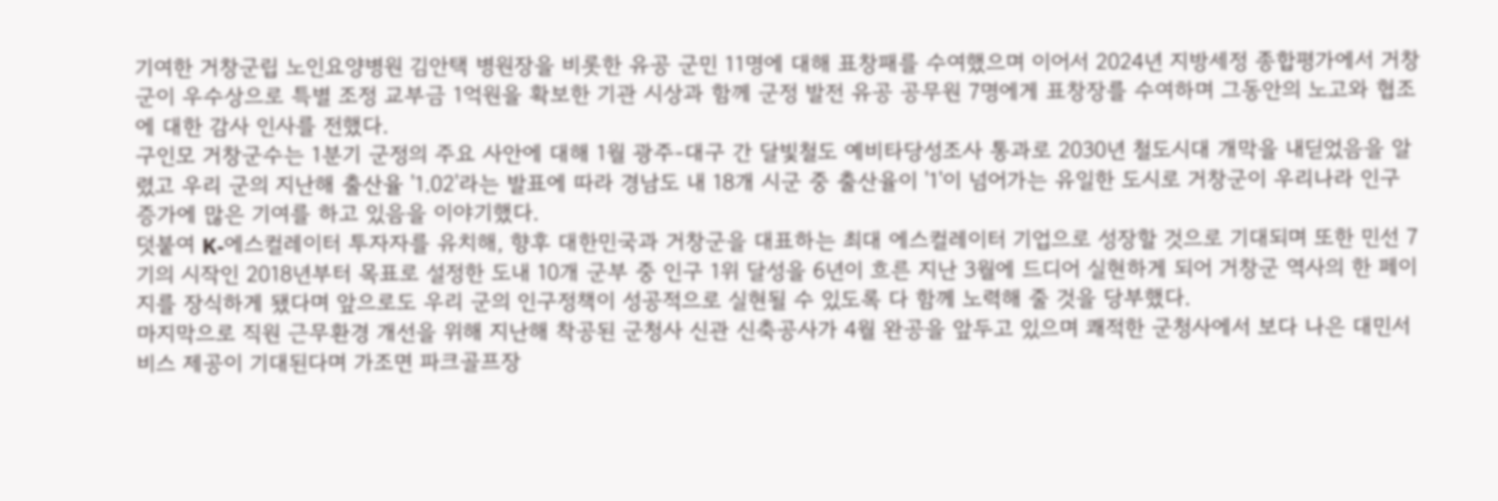기여한 거창군립 노인요양병원 김안택 병원장을 비롯한 유공 군민 11명에 대해 표창패를 수여했으며 이어서 2024년 지방세정 종합평가에서 거창군이 우수상으로 특별 조정 교부금 1억원을 확보한 기관 시상과 함께 군정 발전 유공 공무원 7명에게 표창장를 수여하며 그동안의 노고와 협조에 대한 감사 인사를 전했다.
구인모 거창군수는 1분기 군정의 주요 사안에 대해 1월 광주-대구 간 달빛철도 예비타당성조사 통과로 2030년 철도시대 개막을 내딛었음을 알렸고 우리 군의 지난해 출산율 '1.02'라는 발표에 따라 경남도 내 18개 시군 중 출산율이 '1'이 넘어가는 유일한 도시로 거창군이 우리나라 인구 증가에 많은 기여를 하고 있음을 이야기했다.
덧붙여 K-에스컬레이터 투자자를 유치해, 향후 대한민국과 거창군을 대표하는 최대 에스컬레이터 기업으로 성장할 것으로 기대되며 또한 민선 7기의 시작인 2018년부터 목표로 설정한 도내 10개 군부 중 인구 1위 달성을 6년이 흐른 지난 3월에 드디어 실현하게 되어 거창군 역사의 한 페이지를 장식하게 됐다며 앞으로도 우리 군의 인구정책이 성공적으로 실현될 수 있도록 다 함께 노력해 줄 것을 당부했다.
마지막으로 직원 근무환경 개선을 위해 지난해 착공된 군청사 신관 신축공사가 4월 완공을 앞두고 있으며 쾌적한 군청사에서 보다 나은 대민서비스 제공이 기대된다며 가조면 파크골프장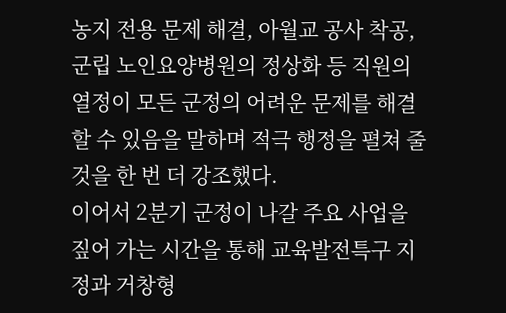농지 전용 문제 해결, 아월교 공사 착공, 군립 노인요양병원의 정상화 등 직원의 열정이 모든 군정의 어려운 문제를 해결할 수 있음을 말하며 적극 행정을 펼쳐 줄 것을 한 번 더 강조했다.
이어서 2분기 군정이 나갈 주요 사업을 짚어 가는 시간을 통해 교육발전특구 지정과 거창형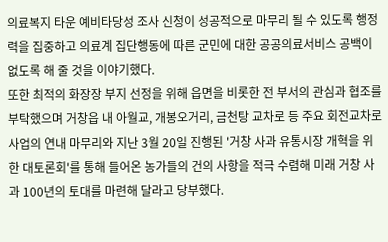의료복지 타운 예비타당성 조사 신청이 성공적으로 마무리 될 수 있도록 행정력을 집중하고 의료계 집단행동에 따른 군민에 대한 공공의료서비스 공백이 없도록 해 줄 것을 이야기했다.
또한 최적의 화장장 부지 선정을 위해 읍면을 비롯한 전 부서의 관심과 협조를 부탁했으며 거창읍 내 아월교, 개봉오거리, 금천탕 교차로 등 주요 회전교차로 사업의 연내 마무리와 지난 3월 20일 진행된 '거창 사과 유통시장 개혁을 위한 대토론회'를 통해 들어온 농가들의 건의 사항을 적극 수렴해 미래 거창 사과 100년의 토대를 마련해 달라고 당부했다.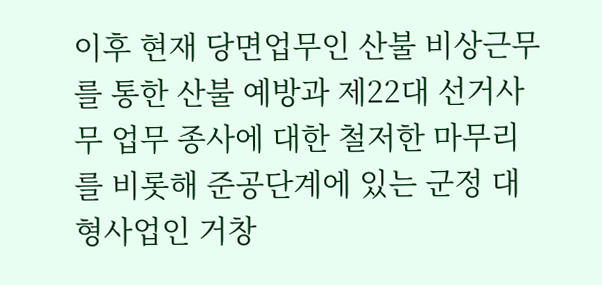이후 현재 당면업무인 산불 비상근무를 통한 산불 예방과 제22대 선거사무 업무 종사에 대한 철저한 마무리를 비롯해 준공단계에 있는 군정 대형사업인 거창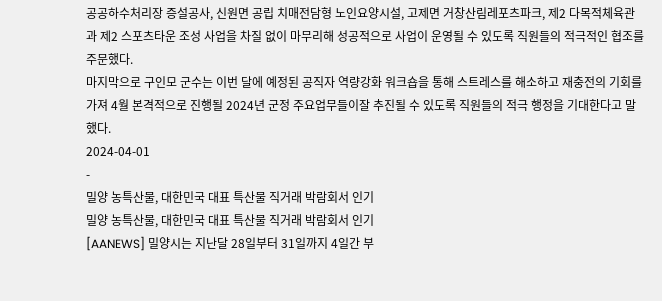공공하수처리장 증설공사, 신원면 공립 치매전담형 노인요양시설, 고제면 거창산림레포츠파크, 제2 다목적체육관과 제2 스포츠타운 조성 사업을 차질 없이 마무리해 성공적으로 사업이 운영될 수 있도록 직원들의 적극적인 협조를 주문했다.
마지막으로 구인모 군수는 이번 달에 예정된 공직자 역량강화 워크숍을 통해 스트레스를 해소하고 재충전의 기회를 가져 4월 본격적으로 진행될 2024년 군정 주요업무들이잘 추진될 수 있도록 직원들의 적극 행정을 기대한다고 말했다.
2024-04-01
-
밀양 농특산물, 대한민국 대표 특산물 직거래 박람회서 인기
밀양 농특산물, 대한민국 대표 특산물 직거래 박람회서 인기
[AANEWS] 밀양시는 지난달 28일부터 31일까지 4일간 부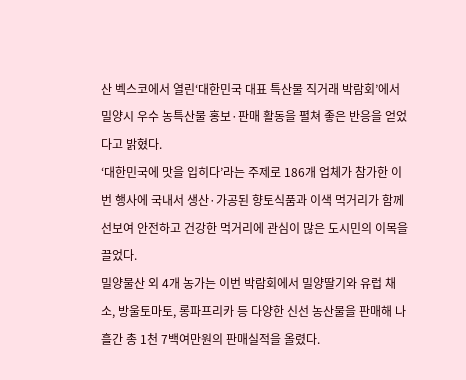산 벡스코에서 열린‘대한민국 대표 특산물 직거래 박람회’에서 밀양시 우수 농특산물 홍보·판매 활동을 펼쳐 좋은 반응을 얻었다고 밝혔다.
‘대한민국에 맛을 입히다’라는 주제로 186개 업체가 참가한 이번 행사에 국내서 생산·가공된 향토식품과 이색 먹거리가 함께 선보여 안전하고 건강한 먹거리에 관심이 많은 도시민의 이목을 끌었다.
밀양물산 외 4개 농가는 이번 박람회에서 밀양딸기와 유럽 채소, 방울토마토, 롱파프리카 등 다양한 신선 농산물을 판매해 나흘간 총 1천 7백여만원의 판매실적을 올렸다.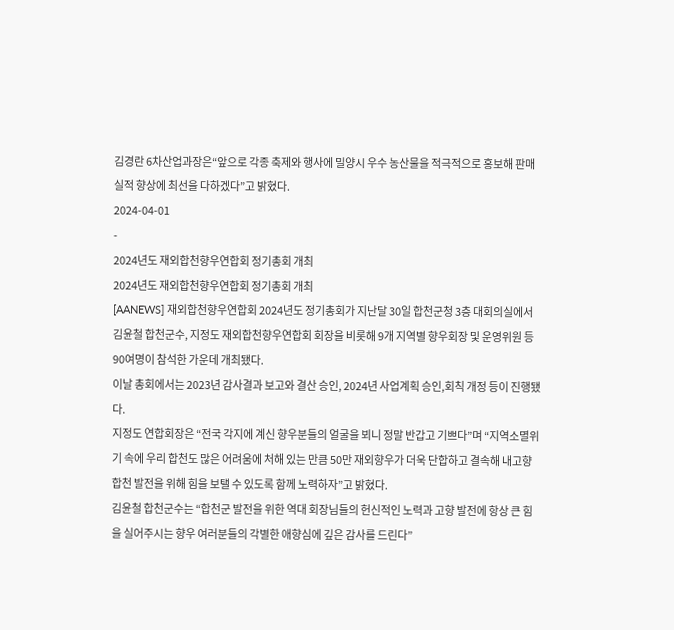김경란 6차산업과장은“앞으로 각종 축제와 행사에 밀양시 우수 농산물을 적극적으로 홍보해 판매실적 향상에 최선을 다하겠다”고 밝혔다.
2024-04-01
-
2024년도 재외합천향우연합회 정기총회 개최
2024년도 재외합천향우연합회 정기총회 개최
[AANEWS] 재외합천향우연합회 2024년도 정기총회가 지난달 30일 합천군청 3층 대회의실에서 김윤철 합천군수, 지정도 재외합천향우연합회 회장을 비롯해 9개 지역별 향우회장 및 운영위원 등 90여명이 참석한 가운데 개최됐다.
이날 총회에서는 2023년 감사결과 보고와 결산 승인, 2024년 사업계획 승인,회칙 개정 등이 진행됐다.
지정도 연합회장은 “전국 각지에 계신 향우분들의 얼굴을 뵈니 정말 반갑고 기쁘다”며 “지역소멸위기 속에 우리 합천도 많은 어려움에 처해 있는 만큼 50만 재외향우가 더욱 단합하고 결속해 내고향 합천 발전을 위해 힘을 보탤 수 있도록 함께 노력하자”고 밝혔다.
김윤철 합천군수는 “합천군 발전을 위한 역대 회장님들의 헌신적인 노력과 고향 발전에 항상 큰 힘을 실어주시는 향우 여러분들의 각별한 애향심에 깊은 감사를 드린다”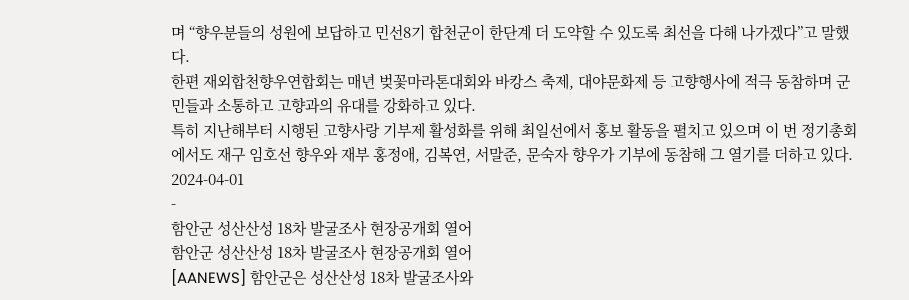며 “향우분들의 성원에 보답하고 민선8기 합천군이 한단계 더 도약할 수 있도록 최선을 다해 나가겠다”고 말했다.
한편 재외합천향우연합회는 매년 벚꽃마라톤대회와 바캉스 축제, 대야문화제 등 고향행사에 적극 동참하며 군민들과 소통하고 고향과의 유대를 강화하고 있다.
특히 지난해부터 시행된 고향사랑 기부제 활성화를 위해 최일선에서 홍보 활동을 펼치고 있으며 이 번 정기총회에서도 재구 임호선 향우와 재부 홍정애, 김복연, 서말준, 문숙자 향우가 기부에 동참해 그 열기를 더하고 있다.
2024-04-01
-
함안군 성산산성 18차 발굴조사 현장공개회 열어
함안군 성산산성 18차 발굴조사 현장공개회 열어
[AANEWS] 함안군은 성산산성 18차 발굴조사와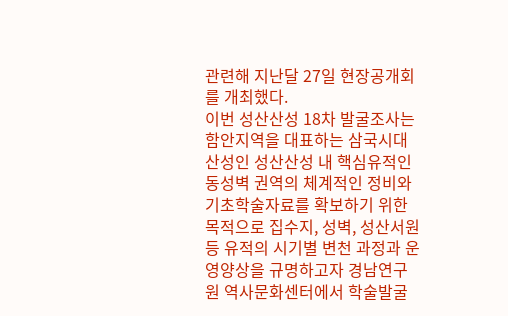관련해 지난달 27일 현장공개회를 개최했다.
이번 성산산성 18차 발굴조사는 함안지역을 대표하는 삼국시대 산성인 성산산성 내 핵심유적인 동성벽 권역의 체계적인 정비와 기초학술자료를 확보하기 위한 목적으로 집수지, 성벽, 성산서원 등 유적의 시기별 변천 과정과 운영양상을 규명하고자 경남연구원 역사문화센터에서 학술발굴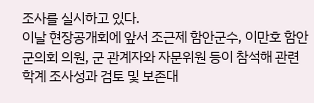조사를 실시하고 있다.
이날 현장공개회에 앞서 조근제 함안군수, 이만호 함안군의회 의원, 군 관계자와 자문위원 등이 참석해 관련 학계 조사성과 검토 및 보존대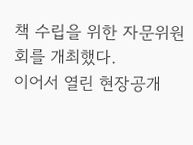책 수립을 위한 자문위원회를 개최했다.
이어서 열린 현장공개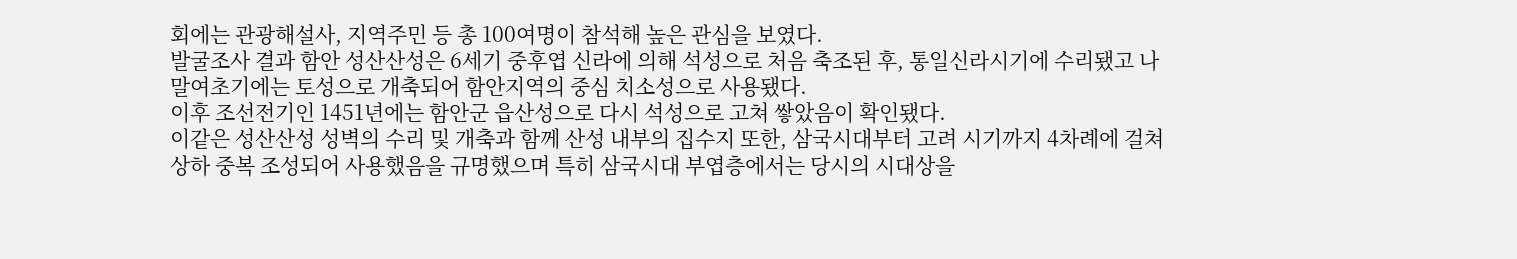회에는 관광해설사, 지역주민 등 총 100여명이 참석해 높은 관심을 보였다.
발굴조사 결과 함안 성산산성은 6세기 중후엽 신라에 의해 석성으로 처음 축조된 후, 통일신라시기에 수리됐고 나말여초기에는 토성으로 개축되어 함안지역의 중심 치소성으로 사용됐다.
이후 조선전기인 1451년에는 함안군 읍산성으로 다시 석성으로 고쳐 쌓았음이 확인됐다.
이같은 성산산성 성벽의 수리 및 개축과 함께 산성 내부의 집수지 또한, 삼국시대부터 고려 시기까지 4차례에 걸쳐 상하 중복 조성되어 사용했음을 규명했으며 특히 삼국시대 부엽층에서는 당시의 시대상을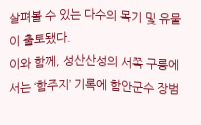살펴볼 수 있는 다수의 목기 및 유물이 출토됐다.
이와 함께, 성산산성의 서쪽 구릉에서는 ‘함주지’ 기록에 함안군수 장범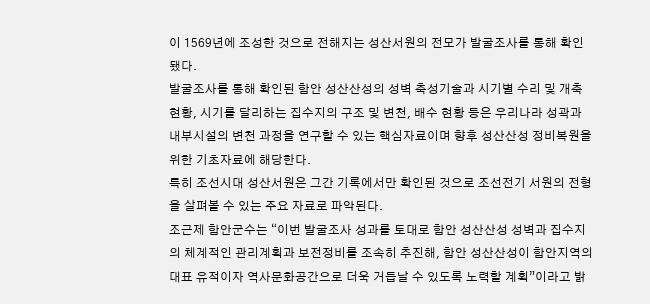이 1569년에 조성한 것으로 전해지는 성산서원의 전모가 발굴조사를 통해 확인됐다.
발굴조사를 통해 확인된 함안 성산산성의 성벽 축성기술과 시기별 수리 및 개축 현황, 시기를 달리하는 집수지의 구조 및 변천, 배수 현황 등은 우리나라 성곽과 내부시설의 변천 과정을 연구할 수 있는 핵심자료이며 향후 성산산성 정비복원을 위한 기초자료에 해당한다.
특히 조선시대 성산서원은 그간 기록에서만 확인된 것으로 조선전기 서원의 전형을 살펴볼 수 있는 주요 자료로 파악된다.
조근제 함안군수는 “이번 발굴조사 성과를 토대로 함안 성산산성 성벽과 집수지의 체계적인 관리계획과 보전정비를 조속히 추진해, 함안 성산산성이 함안지역의 대표 유적이자 역사문화공간으로 더욱 거듭날 수 있도록 노력할 계획”이라고 밝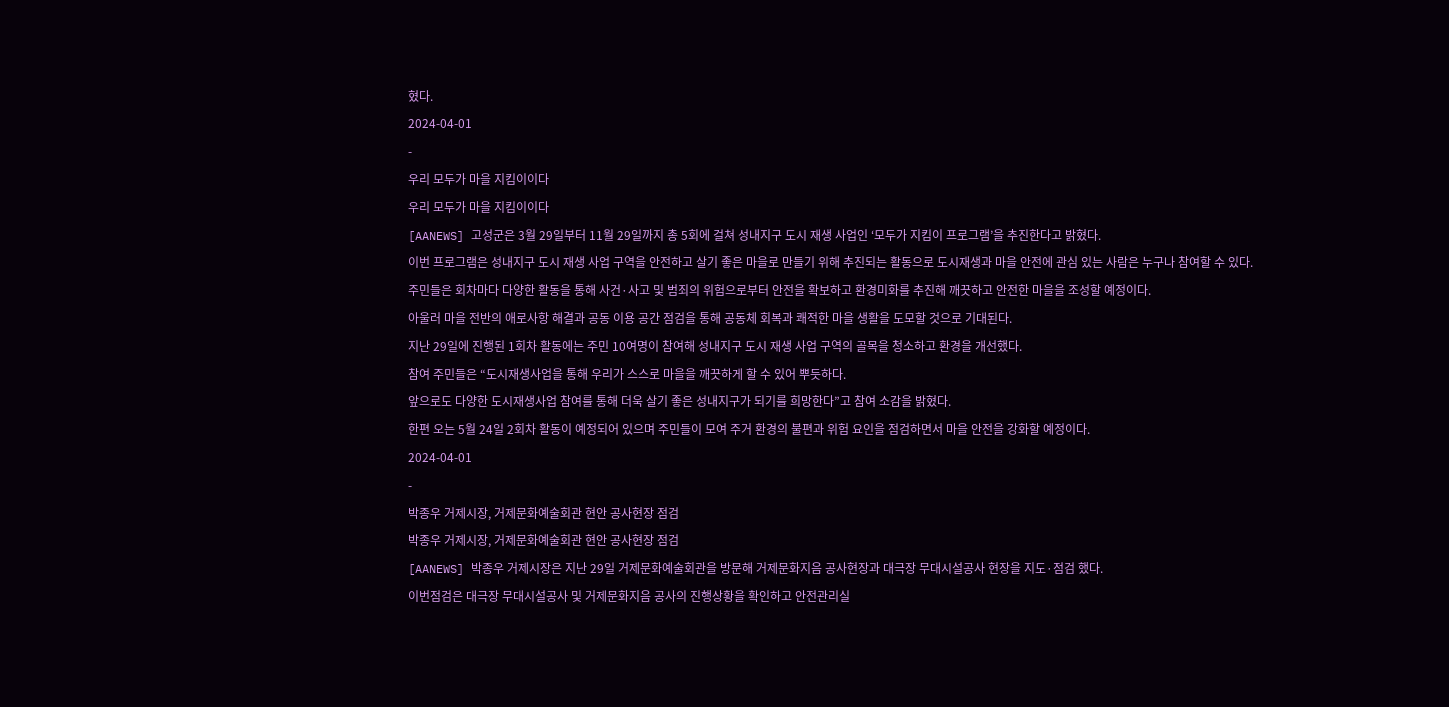혔다.
2024-04-01
-
우리 모두가 마을 지킴이이다
우리 모두가 마을 지킴이이다
[AANEWS] 고성군은 3월 29일부터 11월 29일까지 총 5회에 걸쳐 성내지구 도시 재생 사업인 ‘모두가 지킴이 프로그램’을 추진한다고 밝혔다.
이번 프로그램은 성내지구 도시 재생 사업 구역을 안전하고 살기 좋은 마을로 만들기 위해 추진되는 활동으로 도시재생과 마을 안전에 관심 있는 사람은 누구나 참여할 수 있다.
주민들은 회차마다 다양한 활동을 통해 사건·사고 및 범죄의 위험으로부터 안전을 확보하고 환경미화를 추진해 깨끗하고 안전한 마을을 조성할 예정이다.
아울러 마을 전반의 애로사항 해결과 공동 이용 공간 점검을 통해 공동체 회복과 쾌적한 마을 생활을 도모할 것으로 기대된다.
지난 29일에 진행된 1회차 활동에는 주민 10여명이 참여해 성내지구 도시 재생 사업 구역의 골목을 청소하고 환경을 개선했다.
참여 주민들은 “도시재생사업을 통해 우리가 스스로 마을을 깨끗하게 할 수 있어 뿌듯하다.
앞으로도 다양한 도시재생사업 참여를 통해 더욱 살기 좋은 성내지구가 되기를 희망한다”고 참여 소감을 밝혔다.
한편 오는 5월 24일 2회차 활동이 예정되어 있으며 주민들이 모여 주거 환경의 불편과 위험 요인을 점검하면서 마을 안전을 강화할 예정이다.
2024-04-01
-
박종우 거제시장, 거제문화예술회관 현안 공사현장 점검
박종우 거제시장, 거제문화예술회관 현안 공사현장 점검
[AANEWS] 박종우 거제시장은 지난 29일 거제문화예술회관을 방문해 거제문화지음 공사현장과 대극장 무대시설공사 현장을 지도·점검 했다.
이번점검은 대극장 무대시설공사 및 거제문화지음 공사의 진행상황을 확인하고 안전관리실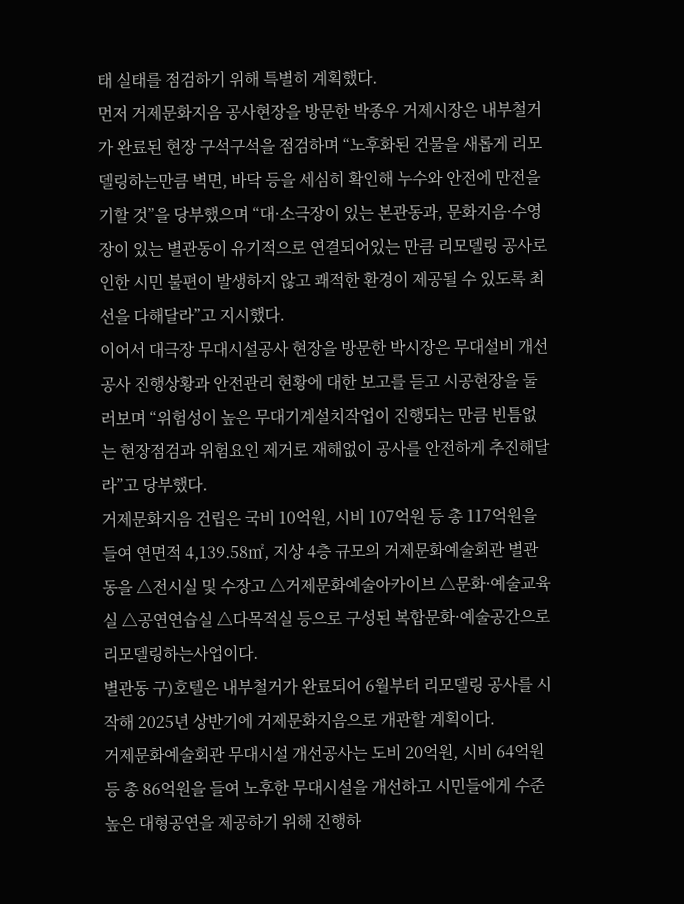태 실태를 점검하기 위해 특별히 계획했다.
먼저 거제문화지음 공사현장을 방문한 박종우 거제시장은 내부철거가 완료된 현장 구석구석을 점검하며 “노후화된 건물을 새롭게 리모델링하는만큼 벽면, 바닥 등을 세심히 확인해 누수와 안전에 만전을 기할 것”을 당부했으며 “대·소극장이 있는 본관동과, 문화지음·수영장이 있는 별관동이 유기적으로 연결되어있는 만큼 리모델링 공사로 인한 시민 불편이 발생하지 않고 쾌적한 환경이 제공될 수 있도록 최선을 다해달라”고 지시했다.
이어서 대극장 무대시설공사 현장을 방문한 박시장은 무대설비 개선공사 진행상황과 안전관리 현황에 대한 보고를 듣고 시공현장을 둘러보며 “위험성이 높은 무대기계설치작업이 진행되는 만큼 빈틈없는 현장점검과 위험요인 제거로 재해없이 공사를 안전하게 추진해달라”고 당부했다.
거제문화지음 건립은 국비 10억원, 시비 107억원 등 총 117억원을 들여 연면적 4,139.58㎡, 지상 4층 규모의 거제문화예술회관 별관동을 △전시실 및 수장고 △거제문화예술아카이브 △문화·예술교육실 △공연연습실 △다목적실 등으로 구성된 복합문화·예술공간으로 리모델링하는사업이다.
별관동 구)호텔은 내부철거가 완료되어 6월부터 리모델링 공사를 시작해 2025년 상반기에 거제문화지음으로 개관할 계획이다.
거제문화예술회관 무대시설 개선공사는 도비 20억원, 시비 64억원 등 총 86억원을 들여 노후한 무대시설을 개선하고 시민들에게 수준높은 대형공연을 제공하기 위해 진행하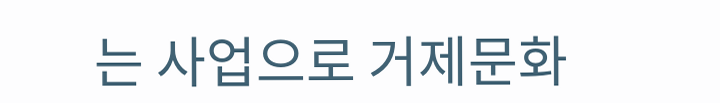는 사업으로 거제문화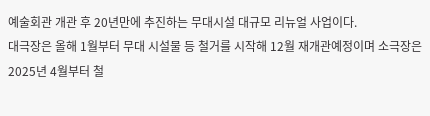예술회관 개관 후 20년만에 추진하는 무대시설 대규모 리뉴얼 사업이다.
대극장은 올해 1월부터 무대 시설물 등 철거를 시작해 12월 재개관예정이며 소극장은 2025년 4월부터 철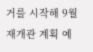거를 시작해 9월 재개관 계획 예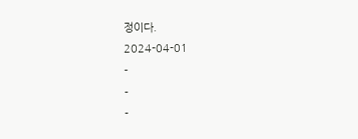정이다.
2024-04-01
-
-
-